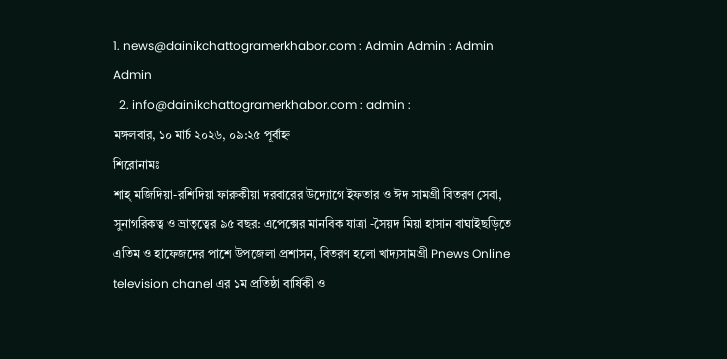1. news@dainikchattogramerkhabor.com : Admin Admin : Admin Admin
  2. info@dainikchattogramerkhabor.com : admin :
মঙ্গলবার, ১০ মার্চ ২০২৬, ০৯:২৫ পূর্বাহ্ন
শিরোনামঃ
শাহ্ মজিদিয়া-রশিদিয়া ফারুকীয়া দরবারের উদ্যোগে ইফতার ও ঈদ সামগ্রী বিতরণ সেবা, সুনাগরিকত্ব ও ভ্রাতৃত্বের ৯৫ বছর: এপেক্সের মানবিক যাত্রা -সৈয়দ মিয়া হাসান বাঘাইছড়িতে এতিম ও হাফেজদের পাশে উপজেলা প্রশাসন, বিতরণ হলো খাদ্যসামগ্রী Pnews Online television chanel এর ১ম প্রতিষ্ঠা বার্ষিকী ও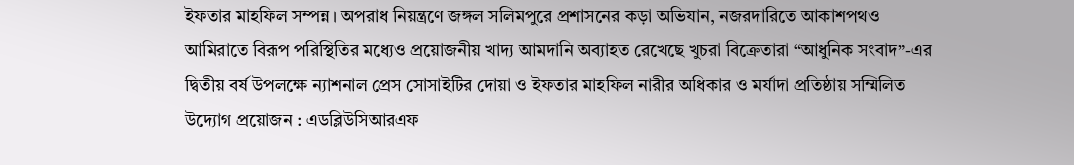ইফতার মাহফিল সম্পন্ন। অপরাধ নিয়ন্ত্রণে জঙ্গল সলিমপুরে প্রশাসনের কড়া অভিযান, নজরদারিতে আকাশপথও আমিরাতে বিরূপ পরিস্থিতির মধ্যেও প্রয়োজনীয় খাদ্য আমদানি অব্যাহত রেখেছে খুচরা বিক্রেতারা “আধুনিক সংবাদ”-এর দ্বিতীয় বর্ষ উপলক্ষে ন্যাশনাল প্রেস সোসাইটির দোয়া ও ইফতার মাহফিল নারীর অধিকার ও মর্যাদা প্রতিষ্ঠায় সম্মিলিত উদ্যোগ প্রয়োজন : এডব্লিউসিআরএফ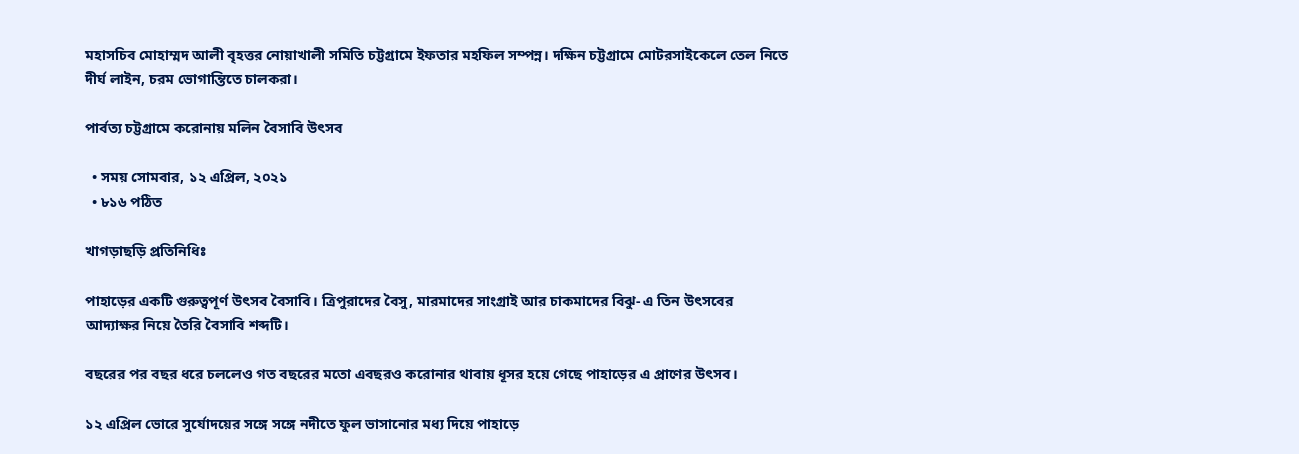মহাসচিব মোহাম্মদ আলী বৃহত্তর নোয়াখালী সমিতি চট্টগ্রামে ইফতার মহফিল সম্পন্ন। দক্ষিন চট্টগ্রামে মোটরসাইকেলে তেল নিতে দীর্ঘ লাইন, চরম ভোগান্তিতে চালকরা।

পার্বত্য চট্টগ্রামে করোনায় মলিন বৈসাবি উৎসব

  • সময় সোমবার, ১২ এপ্রিল, ২০২১
  • ৮১৬ পঠিত

খাগড়াছড়ি প্রতিনিধিঃ

পাহাড়ের একটি গুরুত্বপূর্ণ উৎসব বৈসাবি। ত্রিপুরাদের বৈসু, মারমাদের সাংগ্রাই আর চাকমাদের বিঝু- এ তিন উৎসবের আদ্যাক্ষর নিয়ে তৈরি বৈসাবি শব্দটি।

বছরের পর বছর ধরে চললেও গত বছরের মতো এবছরও করোনার থাবায় ধূসর হয়ে গেছে পাহাড়ের এ প্রাণের উৎসব।

১২ এপ্রিল ভোরে সুর্যোদয়ের সঙ্গে সঙ্গে নদীতে ফুল ভাসানোর মধ্য দিয়ে পাহাড়ে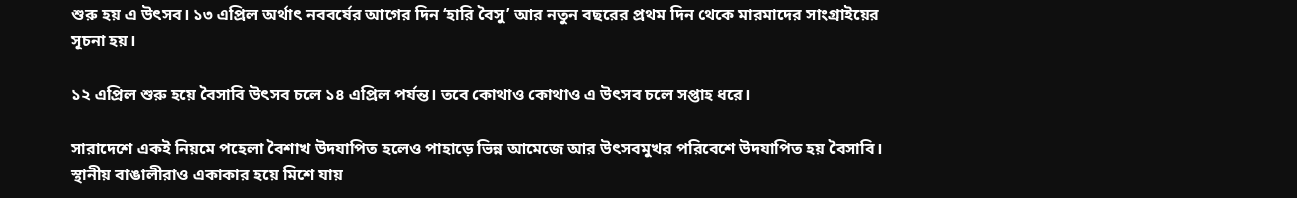শুরু হয় এ উৎসব। ১৩ এপ্রিল অর্থাৎ নববর্ষের আগের দিন ‘হারি বৈসু’ আর নতুন বছরের প্রথম দিন থেকে মারমাদের সাংগ্রাইয়ের সূচনা হয়।

১২ এপ্রিল শুরু হয়ে বৈসাবি উৎসব চলে ১৪ এপ্রিল পর্যন্ত। তবে কোথাও কোথাও এ উৎসব চলে সপ্তাহ ধরে।

সারাদেশে একই নিয়মে পহেলা বৈশাখ উদযাপিত হলেও পাহাড়ে ভিন্ন আমেজে আর উৎসবমুখর পরিবেশে উদযাপিত হয় বৈসাবি। স্থানীয় বাঙালীরাও একাকার হয়ে মিশে যায়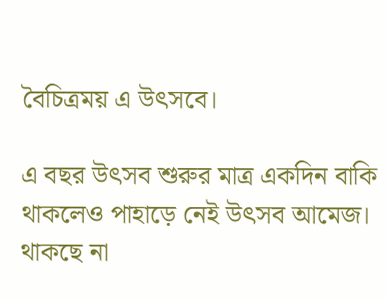বৈচিত্রময় এ উৎসবে।

এ বছর উৎসব শুরুর মাত্র একদিন বাকি থাকলেও পাহাড়ে নেই উৎসব আমেজ। থাকছে না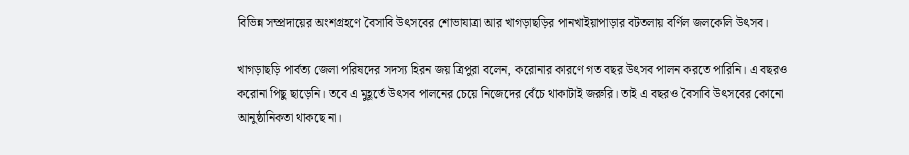বিভিন্ন সম্প্রদায়ের অংশগ্রহণে বৈসাবি উৎসবের শোভাযাত্রা আর খাগড়াছড়ির পানখাইয়াপাড়ার বটতলায় বর্ণিল জলকেলি উৎসব।

খাগড়াছড়ি পার্বত্য জেলা পরিষদের সদস্য হিরন জয় ত্রিপুরা বলেন, করোনার কারণে গত বছর উৎসব পালন করতে পারিনি। এ বছরও করোনা পিছু ছাড়েনি। তবে এ মুহূর্তে উৎসব পালনের চেয়ে নিজেদের বেঁচে থাকাটাই জরুরি। তাই এ বছরও বৈসাবি উৎসবের কোনো আনুষ্ঠানিকতা থাকছে না।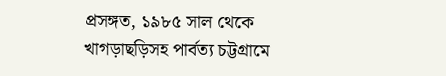প্রসঙ্গত, ১৯৮৫ সাল থেকে খাগড়াছড়িসহ পার্বত্য চট্টগ্রামে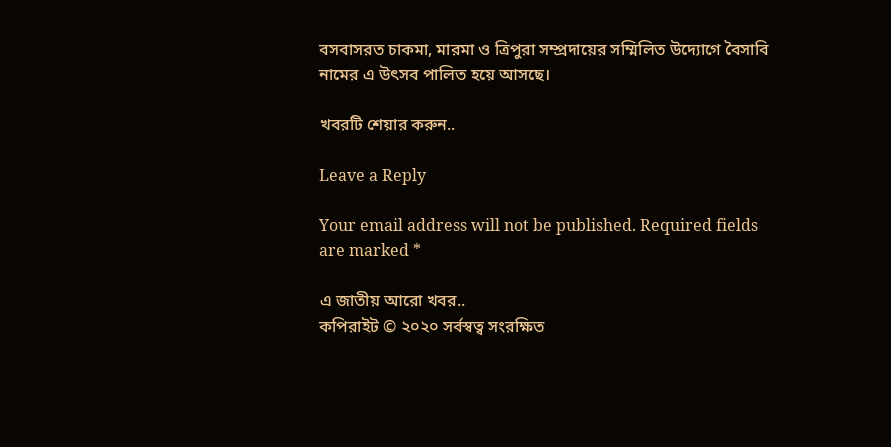বসবাসরত চাকমা, মারমা ও ত্রিপুরা সম্প্রদায়ের সম্মিলিত উদ্যোগে বৈসাবি নামের এ উৎসব পালিত হয়ে আসছে।

খবরটি শেয়ার করুন..

Leave a Reply

Your email address will not be published. Required fields are marked *

এ জাতীয় আরো খবর..
কপিরাইট © ২০২০ সর্বস্বত্ব সংরক্ষিত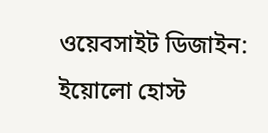ওয়েবসাইট ডিজাইন: ইয়োলো হোস্ট